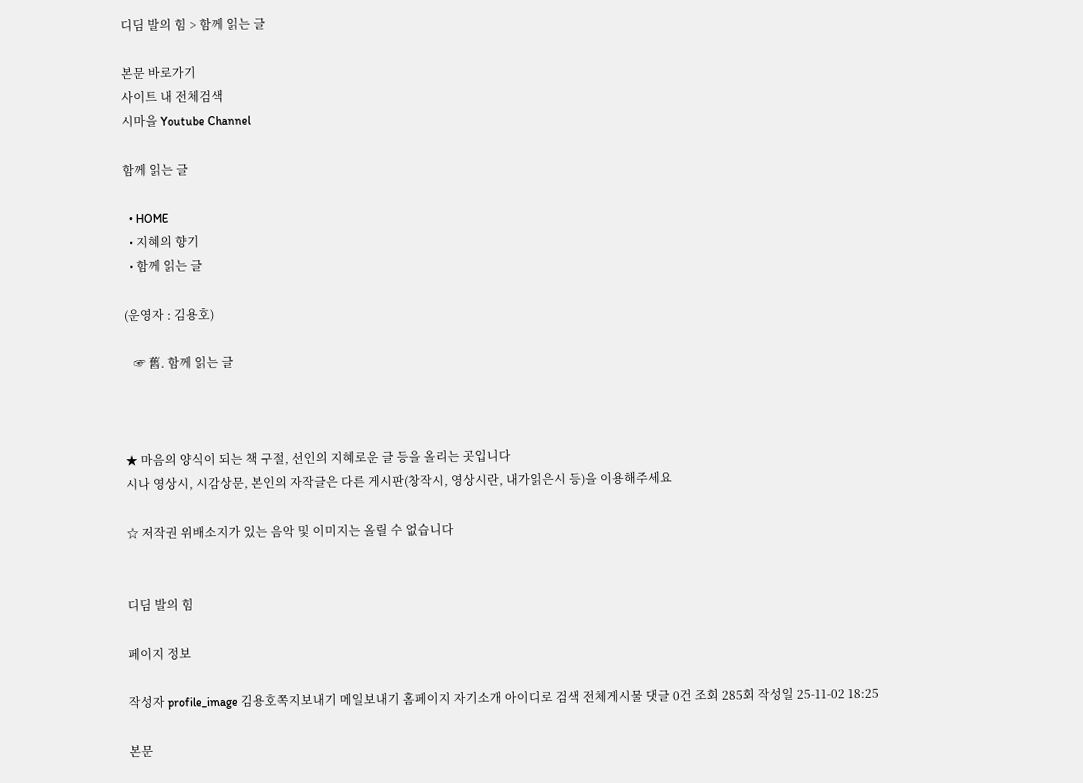디딤 발의 힘 > 함께 읽는 글

본문 바로가기
사이트 내 전체검색
시마을 Youtube Channel

함께 읽는 글

  • HOME
  • 지혜의 향기
  • 함께 읽는 글

(운영자 : 김용호)

   ☞ 舊. 함께 읽는 글



★ 마음의 양식이 되는 책 구절, 선인의 지혜로운 글 등을 올리는 곳입니다
시나 영상시, 시감상문, 본인의 자작글은 다른 게시판(창작시, 영상시란, 내가읽은시 등)을 이용해주세요

☆ 저작권 위배소지가 있는 음악 및 이미지는 올릴 수 없습니다


디딤 발의 힘

페이지 정보

작성자 profile_image 김용호쪽지보내기 메일보내기 홈페이지 자기소개 아이디로 검색 전체게시물 댓글 0건 조회 285회 작성일 25-11-02 18:25

본문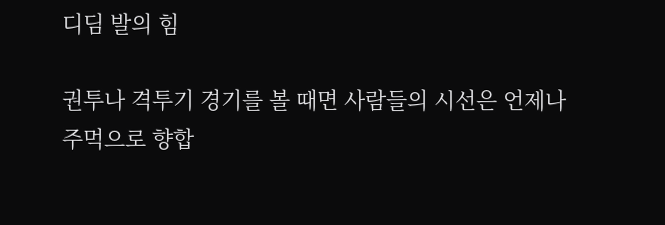디딤 발의 힘

권투나 격투기 경기를 볼 때면 사람들의 시선은 언제나
주먹으로 향합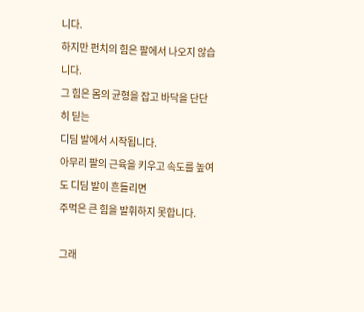니다.
하지만 펀치의 힘은 팔에서 나오지 않습니다.
그 힘은 몸의 균형을 잡고 바닥을 단단히 딛는
디딤 발에서 시작됩니다.
아무리 팔의 근육을 키우고 속도를 높여도 디딤 발이 흔들리면
주먹은 큰 힘을 발휘하지 못합니다.

그래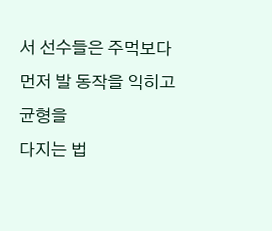서 선수들은 주먹보다 먼저 발 동작을 익히고 균형을
다지는 법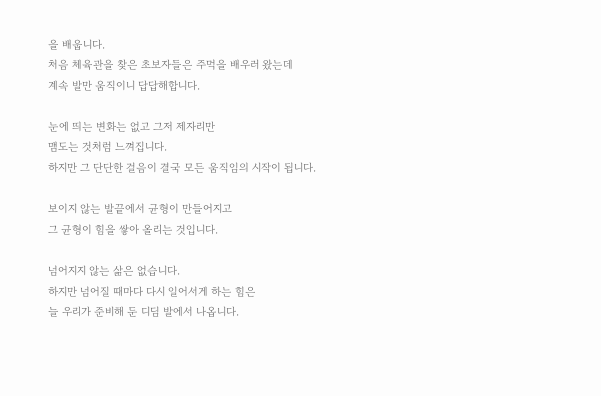을 배웁니다.
처음 체육관을 찾은 초보자들은 주먹을 배우러 왔는데
계속 발만 움직이니 답답해합니다.

눈에 띄는 변화는 없고 그저 제자리만
맴도는 것처럼 느껴집니다.
하지만 그 단단한 걸음이 결국 모든 움직임의 시작이 됩니다.

보이지 않는 발끝에서 균형이 만들어지고
그 균형이 힘을 쌓아 올리는 것입니다.

넘어지지 않는 삶은 없습니다.
하지만 넘어질 때마다 다시 일어서게 하는 힘은
늘 우리가 준비해 둔 디딤 발에서 나옵니다.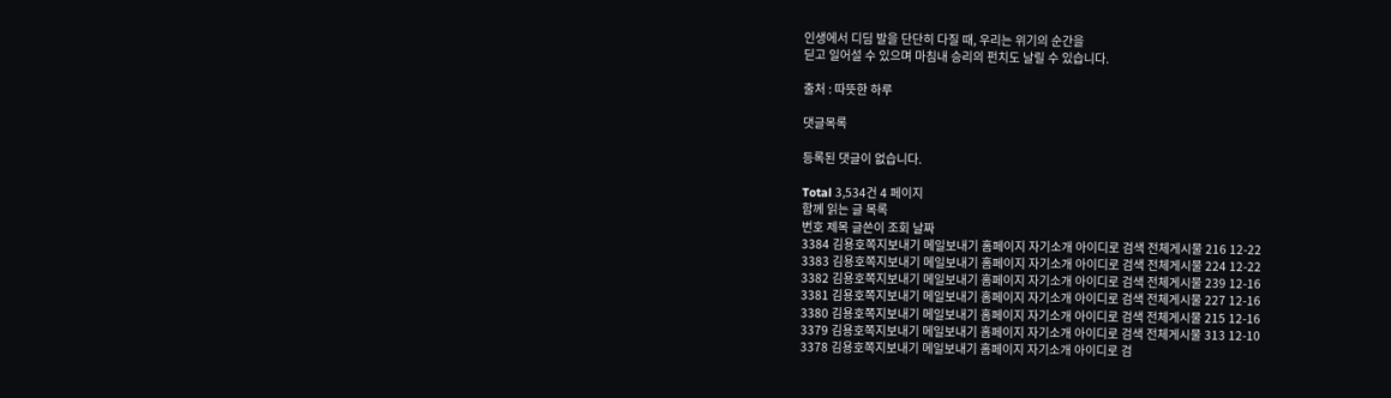인생에서 디딤 발을 단단히 다질 때, 우리는 위기의 순간을
딛고 일어설 수 있으며 마침내 승리의 펀치도 날릴 수 있습니다.

출처 : 따뜻한 하루

댓글목록

등록된 댓글이 없습니다.

Total 3,534건 4 페이지
함께 읽는 글 목록
번호 제목 글쓴이 조회 날짜
3384 김용호쪽지보내기 메일보내기 홈페이지 자기소개 아이디로 검색 전체게시물 216 12-22
3383 김용호쪽지보내기 메일보내기 홈페이지 자기소개 아이디로 검색 전체게시물 224 12-22
3382 김용호쪽지보내기 메일보내기 홈페이지 자기소개 아이디로 검색 전체게시물 239 12-16
3381 김용호쪽지보내기 메일보내기 홈페이지 자기소개 아이디로 검색 전체게시물 227 12-16
3380 김용호쪽지보내기 메일보내기 홈페이지 자기소개 아이디로 검색 전체게시물 215 12-16
3379 김용호쪽지보내기 메일보내기 홈페이지 자기소개 아이디로 검색 전체게시물 313 12-10
3378 김용호쪽지보내기 메일보내기 홈페이지 자기소개 아이디로 검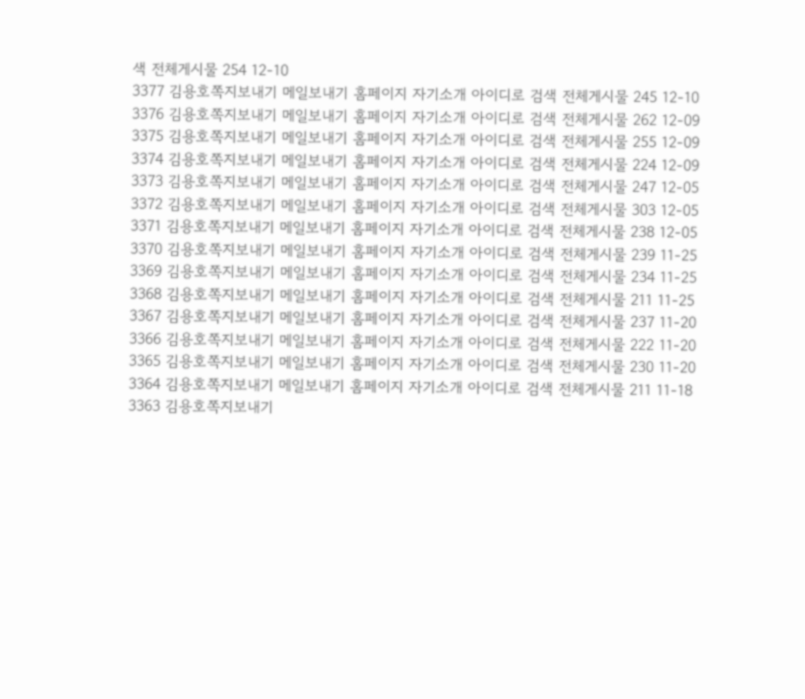색 전체게시물 254 12-10
3377 김용호쪽지보내기 메일보내기 홈페이지 자기소개 아이디로 검색 전체게시물 245 12-10
3376 김용호쪽지보내기 메일보내기 홈페이지 자기소개 아이디로 검색 전체게시물 262 12-09
3375 김용호쪽지보내기 메일보내기 홈페이지 자기소개 아이디로 검색 전체게시물 255 12-09
3374 김용호쪽지보내기 메일보내기 홈페이지 자기소개 아이디로 검색 전체게시물 224 12-09
3373 김용호쪽지보내기 메일보내기 홈페이지 자기소개 아이디로 검색 전체게시물 247 12-05
3372 김용호쪽지보내기 메일보내기 홈페이지 자기소개 아이디로 검색 전체게시물 303 12-05
3371 김용호쪽지보내기 메일보내기 홈페이지 자기소개 아이디로 검색 전체게시물 238 12-05
3370 김용호쪽지보내기 메일보내기 홈페이지 자기소개 아이디로 검색 전체게시물 239 11-25
3369 김용호쪽지보내기 메일보내기 홈페이지 자기소개 아이디로 검색 전체게시물 234 11-25
3368 김용호쪽지보내기 메일보내기 홈페이지 자기소개 아이디로 검색 전체게시물 211 11-25
3367 김용호쪽지보내기 메일보내기 홈페이지 자기소개 아이디로 검색 전체게시물 237 11-20
3366 김용호쪽지보내기 메일보내기 홈페이지 자기소개 아이디로 검색 전체게시물 222 11-20
3365 김용호쪽지보내기 메일보내기 홈페이지 자기소개 아이디로 검색 전체게시물 230 11-20
3364 김용호쪽지보내기 메일보내기 홈페이지 자기소개 아이디로 검색 전체게시물 211 11-18
3363 김용호쪽지보내기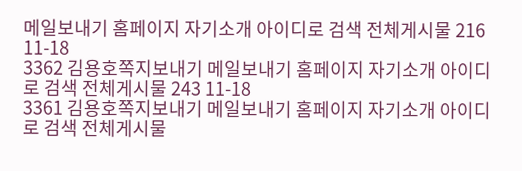메일보내기 홈페이지 자기소개 아이디로 검색 전체게시물 216 11-18
3362 김용호쪽지보내기 메일보내기 홈페이지 자기소개 아이디로 검색 전체게시물 243 11-18
3361 김용호쪽지보내기 메일보내기 홈페이지 자기소개 아이디로 검색 전체게시물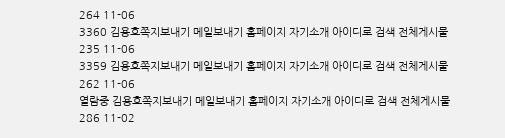264 11-06
3360 김용호쪽지보내기 메일보내기 홈페이지 자기소개 아이디로 검색 전체게시물 235 11-06
3359 김용호쪽지보내기 메일보내기 홈페이지 자기소개 아이디로 검색 전체게시물 262 11-06
열람중 김용호쪽지보내기 메일보내기 홈페이지 자기소개 아이디로 검색 전체게시물 286 11-02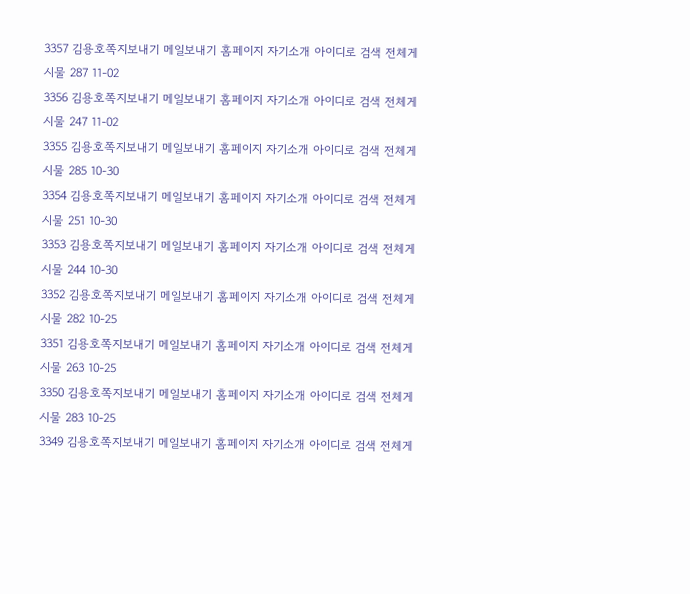3357 김용호쪽지보내기 메일보내기 홈페이지 자기소개 아이디로 검색 전체게시물 287 11-02
3356 김용호쪽지보내기 메일보내기 홈페이지 자기소개 아이디로 검색 전체게시물 247 11-02
3355 김용호쪽지보내기 메일보내기 홈페이지 자기소개 아이디로 검색 전체게시물 285 10-30
3354 김용호쪽지보내기 메일보내기 홈페이지 자기소개 아이디로 검색 전체게시물 251 10-30
3353 김용호쪽지보내기 메일보내기 홈페이지 자기소개 아이디로 검색 전체게시물 244 10-30
3352 김용호쪽지보내기 메일보내기 홈페이지 자기소개 아이디로 검색 전체게시물 282 10-25
3351 김용호쪽지보내기 메일보내기 홈페이지 자기소개 아이디로 검색 전체게시물 263 10-25
3350 김용호쪽지보내기 메일보내기 홈페이지 자기소개 아이디로 검색 전체게시물 283 10-25
3349 김용호쪽지보내기 메일보내기 홈페이지 자기소개 아이디로 검색 전체게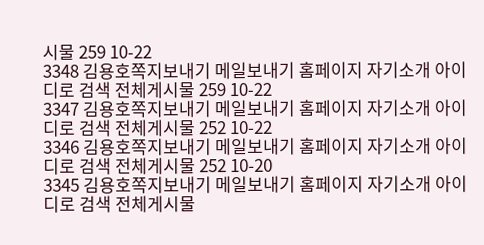시물 259 10-22
3348 김용호쪽지보내기 메일보내기 홈페이지 자기소개 아이디로 검색 전체게시물 259 10-22
3347 김용호쪽지보내기 메일보내기 홈페이지 자기소개 아이디로 검색 전체게시물 252 10-22
3346 김용호쪽지보내기 메일보내기 홈페이지 자기소개 아이디로 검색 전체게시물 252 10-20
3345 김용호쪽지보내기 메일보내기 홈페이지 자기소개 아이디로 검색 전체게시물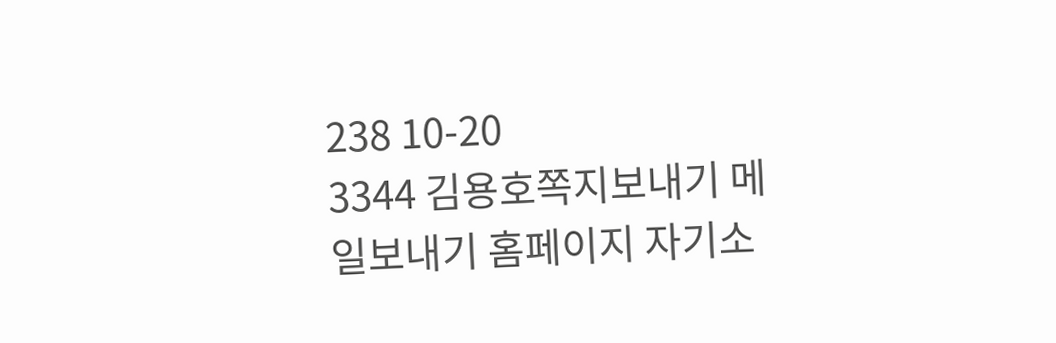238 10-20
3344 김용호쪽지보내기 메일보내기 홈페이지 자기소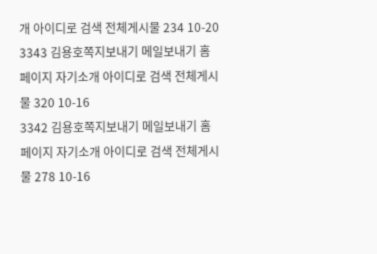개 아이디로 검색 전체게시물 234 10-20
3343 김용호쪽지보내기 메일보내기 홈페이지 자기소개 아이디로 검색 전체게시물 320 10-16
3342 김용호쪽지보내기 메일보내기 홈페이지 자기소개 아이디로 검색 전체게시물 278 10-16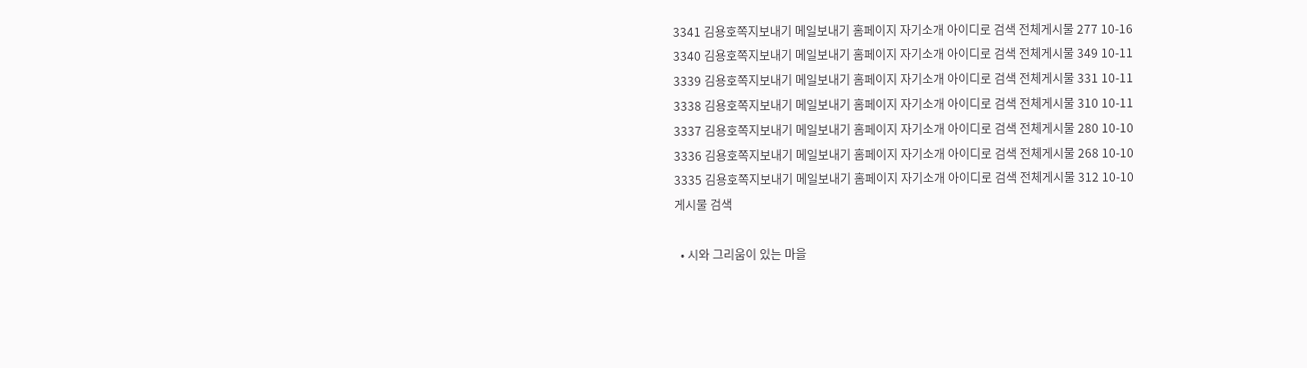3341 김용호쪽지보내기 메일보내기 홈페이지 자기소개 아이디로 검색 전체게시물 277 10-16
3340 김용호쪽지보내기 메일보내기 홈페이지 자기소개 아이디로 검색 전체게시물 349 10-11
3339 김용호쪽지보내기 메일보내기 홈페이지 자기소개 아이디로 검색 전체게시물 331 10-11
3338 김용호쪽지보내기 메일보내기 홈페이지 자기소개 아이디로 검색 전체게시물 310 10-11
3337 김용호쪽지보내기 메일보내기 홈페이지 자기소개 아이디로 검색 전체게시물 280 10-10
3336 김용호쪽지보내기 메일보내기 홈페이지 자기소개 아이디로 검색 전체게시물 268 10-10
3335 김용호쪽지보내기 메일보내기 홈페이지 자기소개 아이디로 검색 전체게시물 312 10-10
게시물 검색

  • 시와 그리움이 있는 마을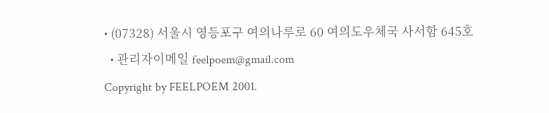• (07328) 서울시 영등포구 여의나루로 60 여의도우체국 사서함 645호
  • 관리자이메일 feelpoem@gmail.com
Copyright by FEELPOEM 2001.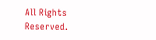All Rights Reserved.